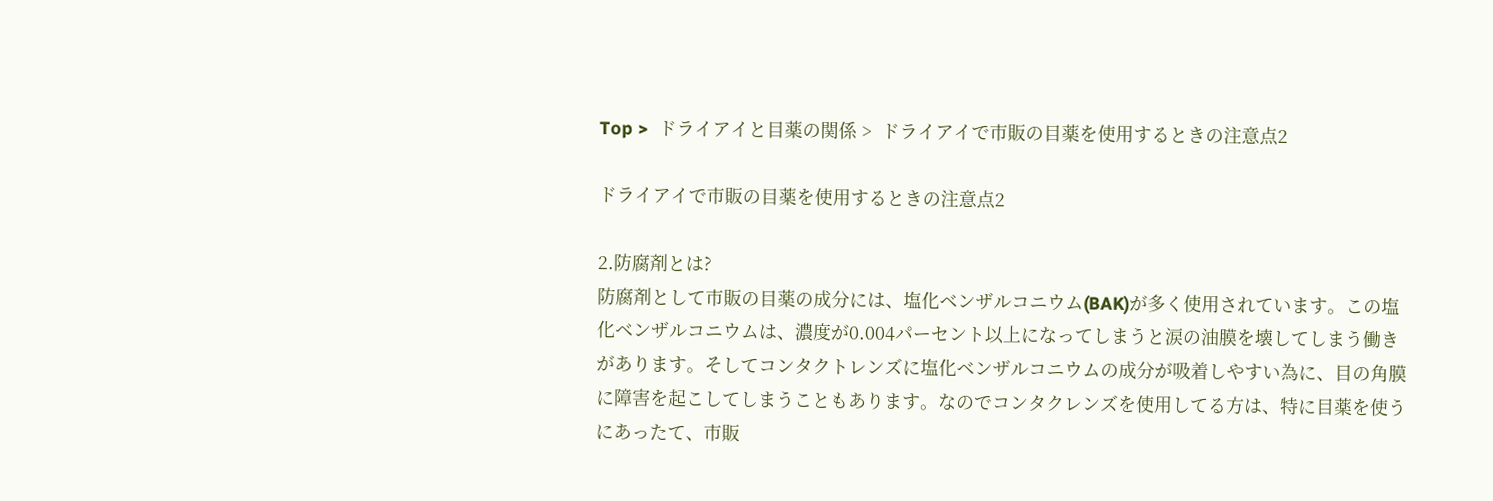Top >  ドライアイと目薬の関係 >  ドライアイで市販の目薬を使用するときの注意点2

ドライアイで市販の目薬を使用するときの注意点2

2.防腐剤とは?
防腐剤として市販の目薬の成分には、塩化ベンザルコニウム(BAK)が多く使用されています。この塩化ベンザルコニウムは、濃度が0.004パーセント以上になってしまうと涙の油膜を壊してしまう働きがあります。そしてコンタクトレンズに塩化ベンザルコニウムの成分が吸着しやすい為に、目の角膜に障害を起こしてしまうこともあります。なのでコンタクレンズを使用してる方は、特に目薬を使うにあったて、市販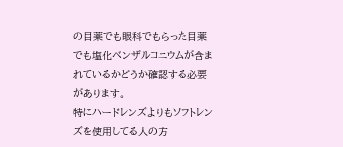の目薬でも眼科でもらった目薬でも塩化ベンザルコニウムが含まれているかどうか確認する必要があります。
特にハードレンズよりもソフトレンズを使用してる人の方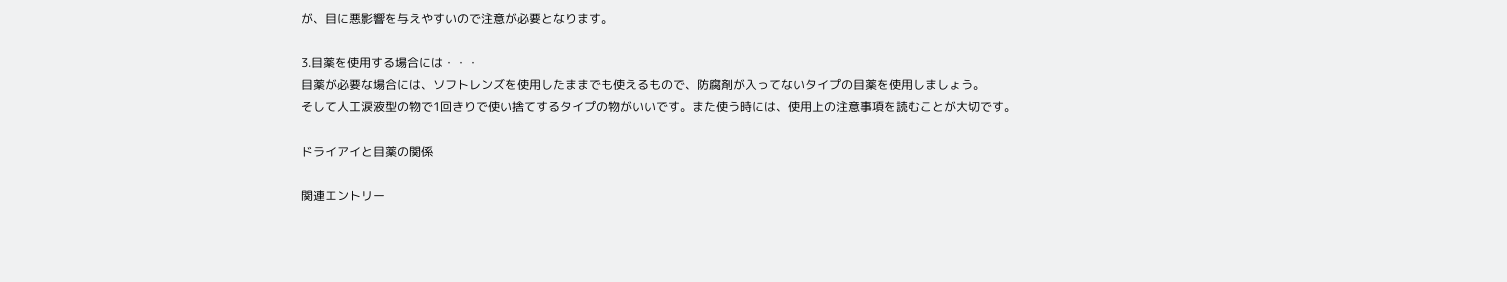が、目に悪影響を与えやすいので注意が必要となります。

3.目薬を使用する場合には・・・
目薬が必要な場合には、ソフトレンズを使用したままでも使えるもので、防腐剤が入ってないタイプの目薬を使用しましょう。
そして人工涙液型の物で1回きりで使い捨てするタイプの物がいいです。また使う時には、使用上の注意事項を読むことが大切です。

ドライアイと目薬の関係

関連エントリー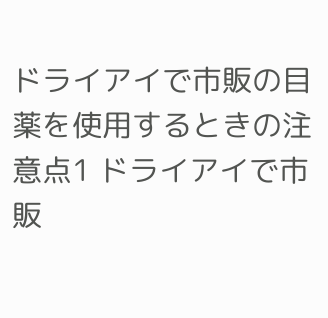ドライアイで市販の目薬を使用するときの注意点1 ドライアイで市販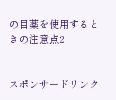の目薬を使用するときの注意点2


スポンサードリンク